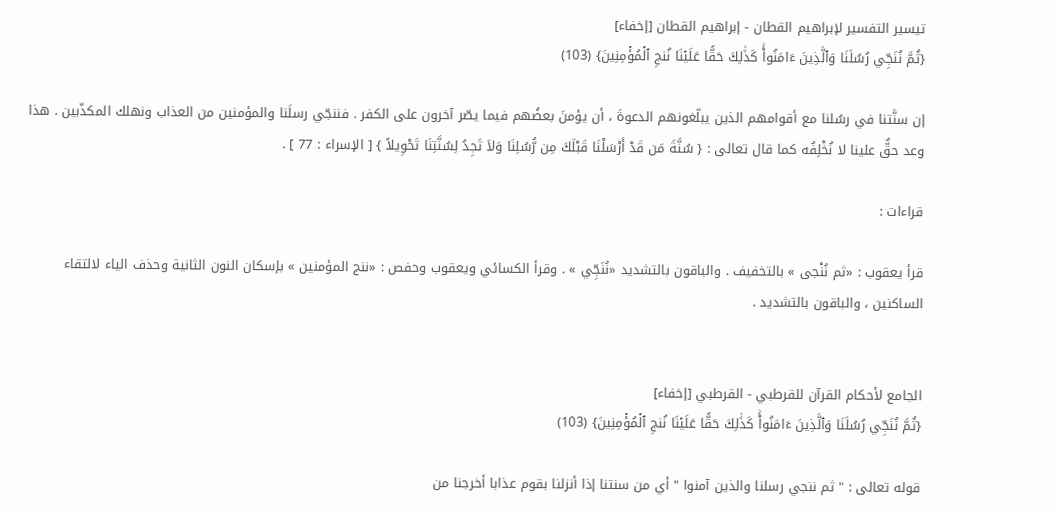تيسير التفسير لإبراهيم القطان - إبراهيم القطان [إخفاء]
{ثُمَّ نُنَجِّي رُسُلَنَا وَٱلَّذِينَ ءَامَنُواْۚ كَذَٰلِكَ حَقًّا عَلَيۡنَا نُنجِ ٱلۡمُؤۡمِنِينَ} (103)

إن سنَّتنا في رسُلنا مع أقوامهم الذين يبلّغونهم الدعوةَ ، أن يؤمنَ بعضُهم فيما يصّر آخرون على الكفر . فننجّي رسلَنا والمؤمنين من العذاب ونهلك المكذّبين . هذا وعد حقٌّ علينا لا نُخْلِفُه كما قال تعالى : { سُنَّةَ مَن قَدْ أَرْسَلْنَا قَبْلَكَ مِن رُّسُلِنَا وَلاَ تَجِدُ لِسُنَّتِنَا تَحْوِيلاً } [ الإسراء : 77 ] .

قراءات :

قرأ يعقوب : «ثم نُنْجى » بالتخفيف . والباقون بالتشديد «نُنَجِّي » . وقرأ الكسائي ويعقوب وحفص : «ننج المؤمنين » بإسكان النون الثانية وحذف الياء لالتقاء الساكنين ، والباقون بالتشديد .


الجامع لأحكام القرآن للقرطبي - القرطبي [إخفاء]
{ثُمَّ نُنَجِّي رُسُلَنَا وَٱلَّذِينَ ءَامَنُواْۚ كَذَٰلِكَ حَقًّا عَلَيۡنَا نُنجِ ٱلۡمُؤۡمِنِينَ} (103)

قوله تعالى : " ثم ننجي رسلنا والذين آمنوا " أي من سنتنا إذا أنزلنا بقوم عذابا أخرجنا من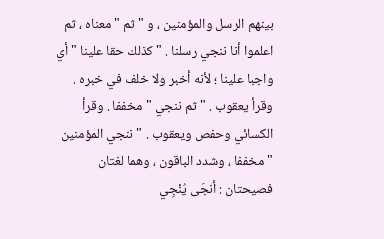بينهم الرسل والمؤمنين ، و " ثم " معناه ، ثم اعلموا أنا ننجي رسلنا . " كذلك حقا علينا " أي واجبا علينا ؛ لأنه أخبر ولا خلف في خبره . وقرأ يعقوب . " ثم ننجي " مخففا . وقرأ الكسائي وحفص ويعقوب . " ننجي المؤمنين " مخففا ، وشدد الباقون ، وهما لغتان فصيحتان : أنجَى يُنْجِي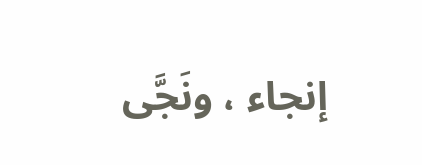إنجاء ، ونَجَّى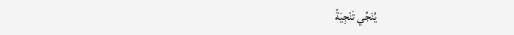يُنَجِّي تَنْجِيَةً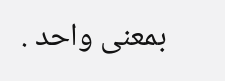بمعنى واحد .